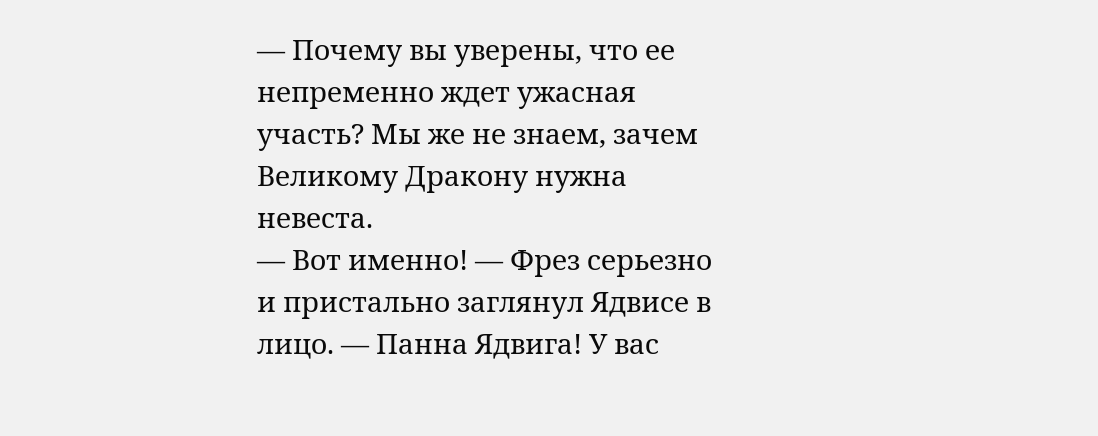— Почему вы уверены, что ее непременно ждет ужасная участь? Мы же не знаем, зачем Великому Дракону нужна невеста.
— Вот именно! — Фрез серьезно и пристально заглянул Ядвисе в лицо. — Панна Ядвига! У вас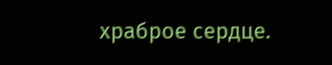храброе сердце.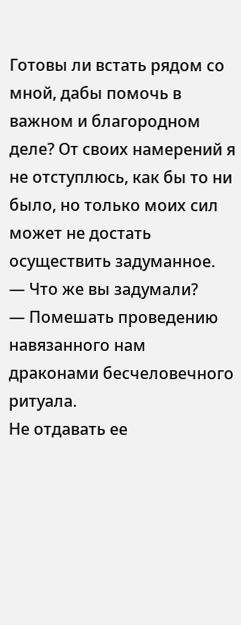Готовы ли встать рядом со мной, дабы помочь в важном и благородном деле? От своих намерений я не отступлюсь, как бы то ни было, но только моих сил может не достать осуществить задуманное.
— Что же вы задумали?
— Помешать проведению навязанного нам драконами бесчеловечного ритуала.
Не отдавать ее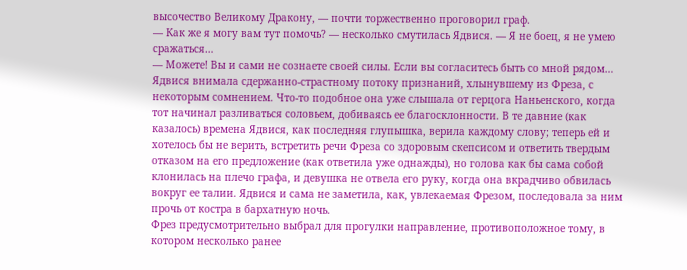высочество Великому Дракону, — почти торжественно проговорил граф.
— Как же я могу вам тут помочь? — несколько смутилась Ядвися. — Я не боец, я не умею сражаться…
— Можете! Вы и сами не сознаете своей силы. Если вы согласитесь быть со мной рядом…
Ядвися внимала сдержанно-страстному потоку признаний, хлынувшему из Фреза, с некоторым сомнением. Что-то подобное она уже слышала от герцога Наньенского, когда тот начинал разливаться соловьем, добиваясь ее благосклонности. В те давние (как казалось) времена Ядвися, как последняя глупышка, верила каждому слову; теперь ей и хотелось бы не верить, встретить речи Фреза со здоровым скепсисом и ответить твердым отказом на его предложение (как ответила уже однажды), но голова как бы сама собой клонилась на плечо графа, и девушка не отвела его руку, когда она вкрадчиво обвилась вокруг ее талии. Ядвися и сама не заметила, как, увлекаемая Фрезом, последовала за ним прочь от костра в бархатную ночь.
Фрез предусмотрительно выбрал для прогулки направление, противоположное тому, в котором несколько ранее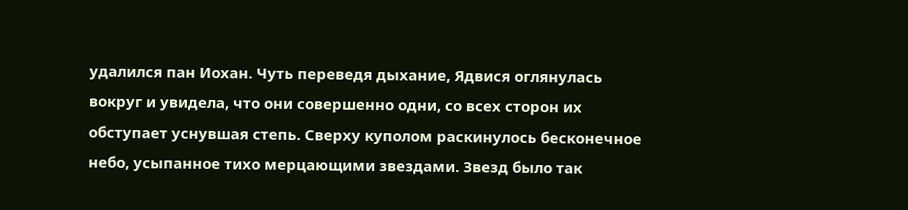удалился пан Иохан. Чуть переведя дыхание, Ядвися оглянулась вокруг и увидела, что они совершенно одни, со всех сторон их обступает уснувшая степь. Сверху куполом раскинулось бесконечное небо, усыпанное тихо мерцающими звездами. Звезд было так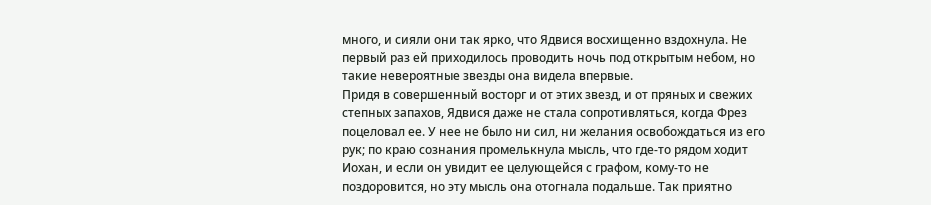много, и сияли они так ярко, что Ядвися восхищенно вздохнула. Не первый раз ей приходилось проводить ночь под открытым небом, но такие невероятные звезды она видела впервые.
Придя в совершенный восторг и от этих звезд, и от пряных и свежих степных запахов, Ядвися даже не стала сопротивляться, когда Фрез поцеловал ее. У нее не было ни сил, ни желания освобождаться из его рук; по краю сознания промелькнула мысль, что где-то рядом ходит Иохан, и если он увидит ее целующейся с графом, кому-то не поздоровится, но эту мысль она отогнала подальше. Так приятно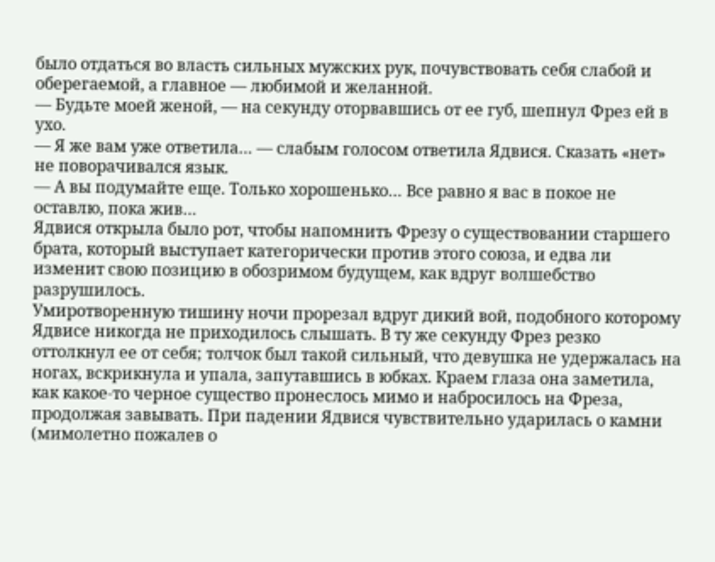было отдаться во власть сильных мужских рук, почувствовать себя слабой и оберегаемой, а главное — любимой и желанной.
— Будьте моей женой, — на секунду оторвавшись от ее губ, шепнул Фрез ей в ухо.
— Я же вам уже ответила… — слабым голосом ответила Ядвися. Сказать «нет» не поворачивался язык.
— А вы подумайте еще. Только хорошенько… Все равно я вас в покое не оставлю, пока жив…
Ядвися открыла было рот, чтобы напомнить Фрезу о существовании старшего брата, который выступает категорически против этого союза, и едва ли изменит свою позицию в обозримом будущем, как вдруг волшебство разрушилось.
Умиротворенную тишину ночи прорезал вдруг дикий вой, подобного которому Ядвисе никогда не приходилось слышать. В ту же секунду Фрез резко оттолкнул ее от себя; толчок был такой сильный, что девушка не удержалась на ногах, вскрикнула и упала, запутавшись в юбках. Краем глаза она заметила, как какое-то черное существо пронеслось мимо и набросилось на Фреза, продолжая завывать. При падении Ядвися чувствительно ударилась о камни (мимолетно пожалев о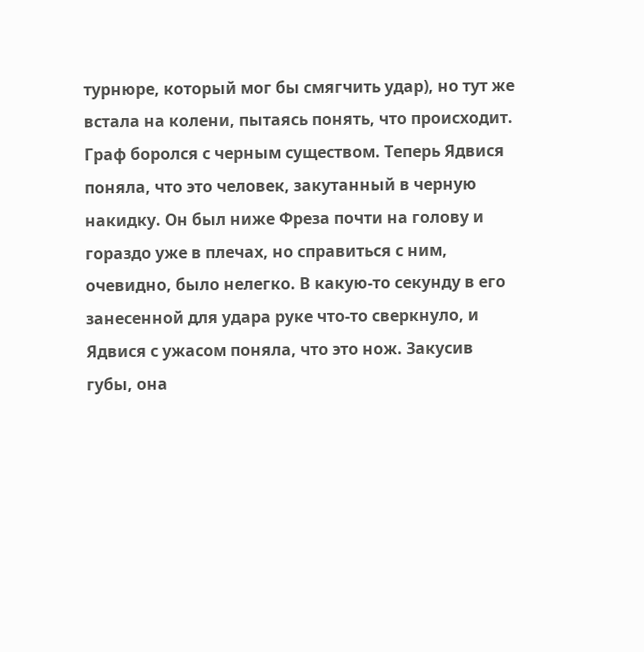турнюре, который мог бы смягчить удар), но тут же встала на колени, пытаясь понять, что происходит.
Граф боролся с черным существом. Теперь Ядвися поняла, что это человек, закутанный в черную накидку. Он был ниже Фреза почти на голову и гораздо уже в плечах, но справиться с ним, очевидно, было нелегко. В какую-то секунду в его занесенной для удара руке что-то сверкнуло, и Ядвися с ужасом поняла, что это нож. Закусив губы, она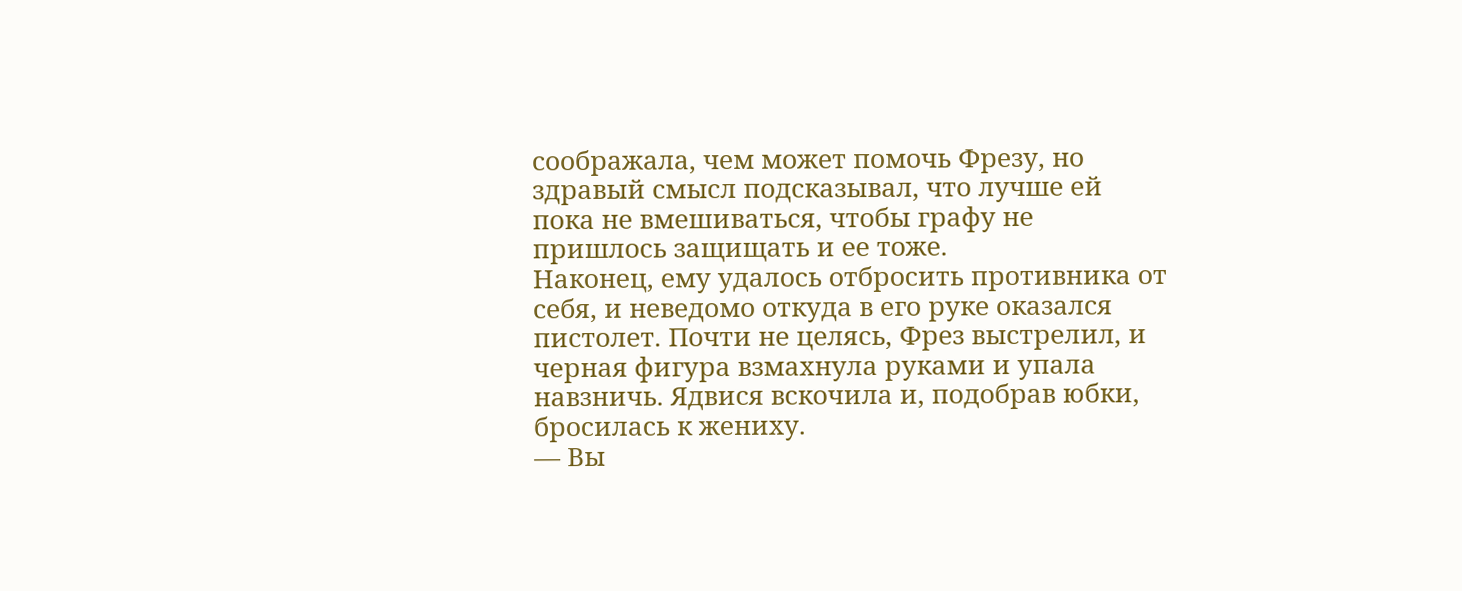соображала, чем может помочь Фрезу, но здравый смысл подсказывал, что лучше ей пока не вмешиваться, чтобы графу не пришлось защищать и ее тоже.
Наконец, ему удалось отбросить противника от себя, и неведомо откуда в его руке оказался пистолет. Почти не целясь, Фрез выстрелил, и черная фигура взмахнула руками и упала навзничь. Ядвися вскочила и, подобрав юбки, бросилась к жениху.
— Вы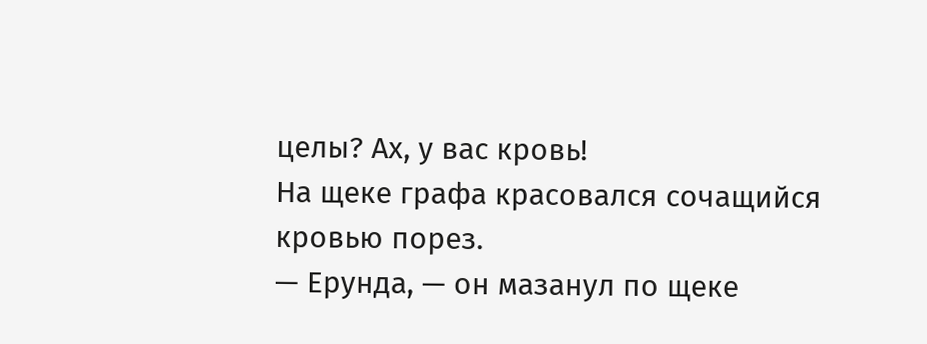целы? Ах, у вас кровь!
На щеке графа красовался сочащийся кровью порез.
— Ерунда, — он мазанул по щеке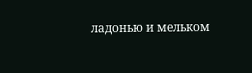ладонью и мельком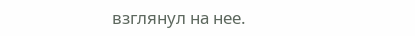взглянул на нее.